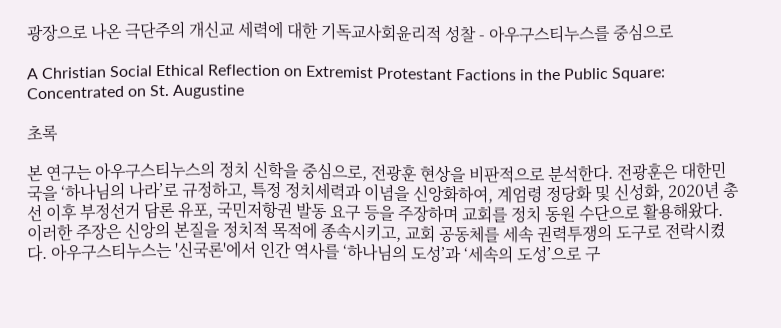광장으로 나온 극단주의 개신교 세력에 대한 기독교사회윤리적 성찰 - 아우구스티누스를 중심으로

A Christian Social Ethical Reflection on Extremist Protestant Factions in the Public Square: Concentrated on St. Augustine

초록

본 연구는 아우구스티누스의 정치 신학을 중심으로, 전광훈 현상을 비판적으로 분석한다. 전광훈은 대한민국을 ‘하나님의 나라’로 규정하고, 특정 정치세력과 이념을 신앙화하여, 계엄령 정당화 및 신성화, 2020년 총선 이후 부정선거 담론 유포, 국민저항권 발동 요구 등을 주장하며 교회를 정치 동원 수단으로 활용해왔다. 이러한 주장은 신앙의 본질을 정치적 목적에 종속시키고, 교회 공동체를 세속 권력투쟁의 도구로 전락시켰다. 아우구스티누스는 '신국론'에서 인간 역사를 ‘하나님의 도성’과 ‘세속의 도성’으로 구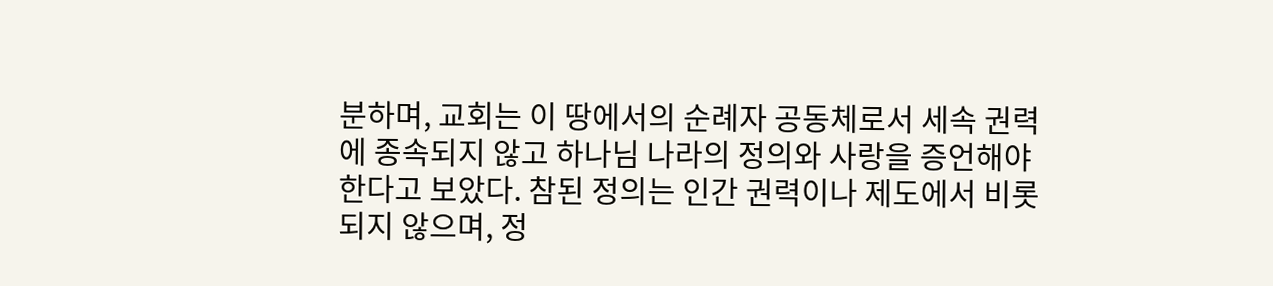분하며, 교회는 이 땅에서의 순례자 공동체로서 세속 권력에 종속되지 않고 하나님 나라의 정의와 사랑을 증언해야 한다고 보았다. 참된 정의는 인간 권력이나 제도에서 비롯되지 않으며, 정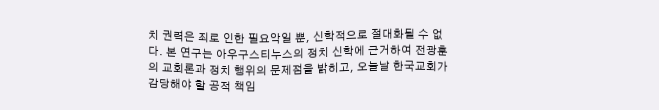치 권력은 죄로 인한 필요악일 뿐, 신학적으로 절대화될 수 없다. 본 연구는 아우구스티누스의 정치 신학에 근거하여 전광훈의 교회론과 정치 행위의 문제점을 밝히고, 오늘날 한국교회가 감당해야 할 공적 책임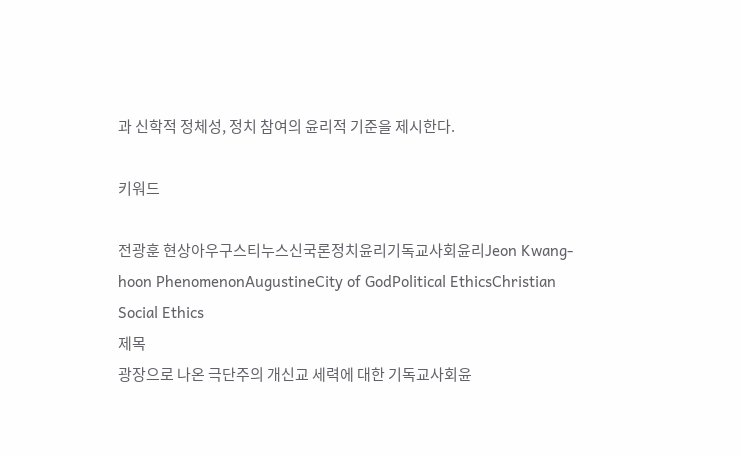과 신학적 정체성, 정치 참여의 윤리적 기준을 제시한다.

키워드

전광훈 현상아우구스티누스신국론정치윤리기독교사회윤리Jeon Kwang-hoon PhenomenonAugustineCity of GodPolitical EthicsChristian Social Ethics
제목
광장으로 나온 극단주의 개신교 세력에 대한 기독교사회윤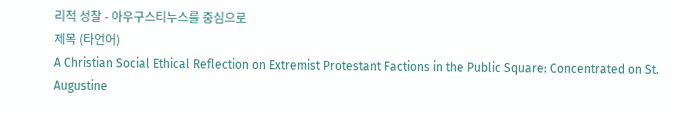리적 성찰 - 아우구스티누스를 중심으로
제목 (타언어)
A Christian Social Ethical Reflection on Extremist Protestant Factions in the Public Square: Concentrated on St. Augustine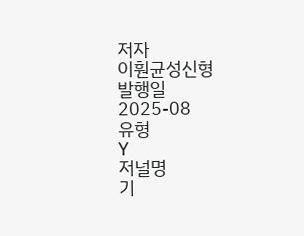저자
이훤균성신형
발행일
2025-08
유형
Y
저널명
기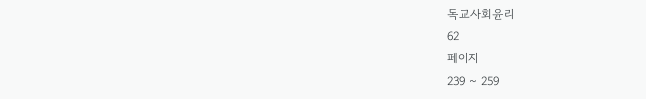독교사회윤리
62
페이지
239 ~ 259